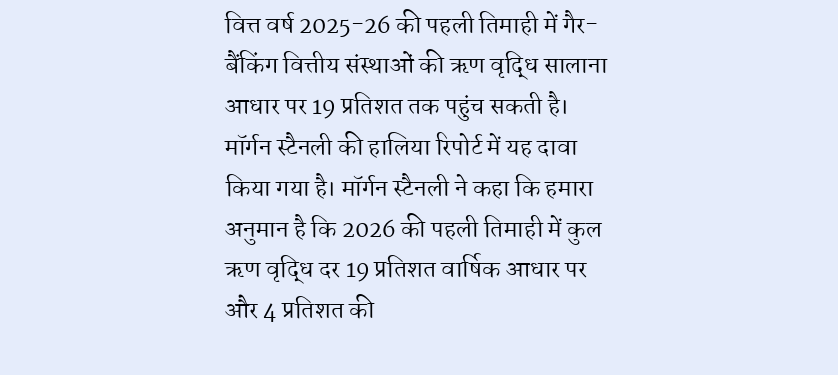वित्त वर्ष 2025-26 की पहली तिमाही में गैर-बैंकिंग वित्तीय संस्थाओं की ऋण वृद्धि सालाना आधार पर 19 प्रतिशत तक पहुंच सकती है। मॉर्गन स्टैनली की हालिया रिपोर्ट में यह दावा किया गया है। मॉर्गन स्टैनली ने कहा कि हमारा अनुमान है कि 2026 की पहली तिमाही में कुल ऋण वृद्धि दर 19 प्रतिशत वार्षिक आधार पर और 4 प्रतिशत की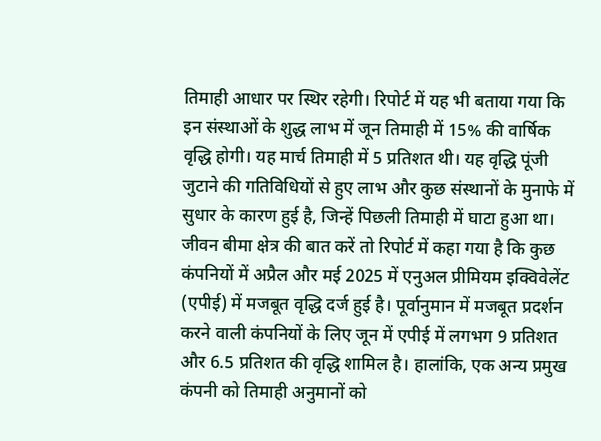तिमाही आधार पर स्थिर रहेगी। रिपोर्ट में यह भी बताया गया कि इन संस्थाओं के शुद्ध लाभ में जून तिमाही में 15% की वार्षिक वृद्धि होगी। यह मार्च तिमाही में 5 प्रतिशत थी। यह वृद्धि पूंजी जुटाने की गतिविधियों से हुए लाभ और कुछ संस्थानों के मुनाफे में सुधार के कारण हुई है, जिन्हें पिछली तिमाही में घाटा हुआ था।
जीवन बीमा क्षेत्र की बात करें तो रिपोर्ट में कहा गया है कि कुछ कंपनियों में अप्रैल और मई 2025 में एनुअल प्रीमियम इक्विवेलेंट (एपीई) में मजबूत वृद्धि दर्ज हुई है। पूर्वानुमान में मजबूत प्रदर्शन करने वाली कंपनियों के लिए जून में एपीई में लगभग 9 प्रतिशत और 6.5 प्रतिशत की वृद्धि शामिल है। हालांकि, एक अन्य प्रमुख कंपनी को तिमाही अनुमानों को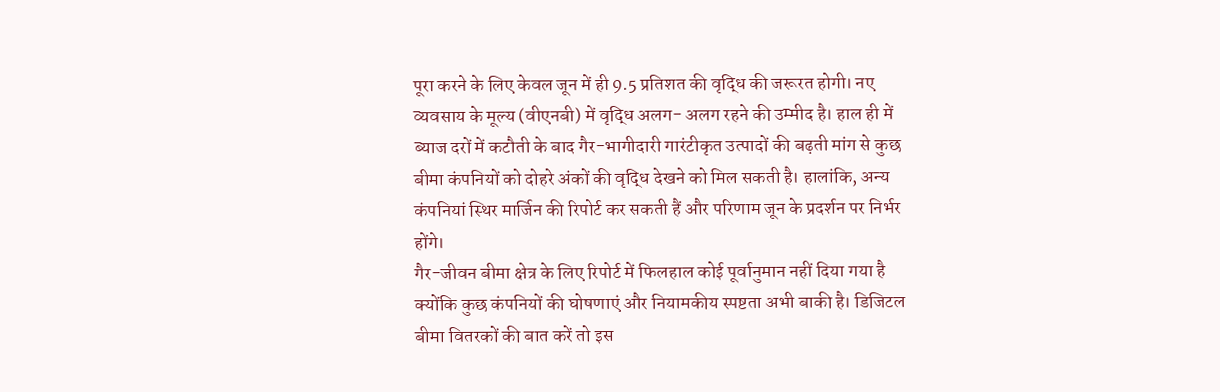पूरा करने के लिए केवल जून में ही 9.5 प्रतिशत की वृद्धि की जरूरत होगी। नए व्यवसाय के मूल्य (वीएनबी) में वृद्धि अलग- अलग रहने की उम्मीद है। हाल ही में ब्याज दरों में कटौती के बाद गैर-भागीदारी गारंटीकृत उत्पादों की बढ़ती मांग से कुछ बीमा कंपनियों को दोहरे अंकों की वृद्धि देखने को मिल सकती है। हालांकि, अन्य कंपनियां स्थिर मार्जिन की रिपोर्ट कर सकती हैं और परिणाम जून के प्रदर्शन पर निर्भर होंगे।
गैर-जीवन बीमा क्षेत्र के लिए रिपोर्ट में फिलहाल कोई पूर्वानुमान नहीं दिया गया है क्योंकि कुछ कंपनियों की घोषणाएं और नियामकीय स्पष्टता अभी बाकी है। डिजिटल बीमा वितरकों की बात करें तो इस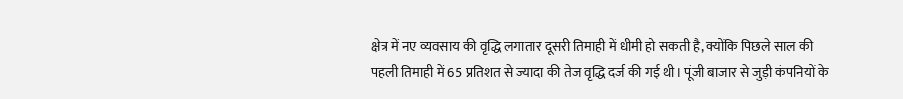क्षेत्र में नए व्यवसाय की वृद्धि लगातार दूसरी तिमाही में धीमी हो सकती है, क्योंकि पिछले साल की पहली तिमाही में 65 प्रतिशत से ज्यादा की तेज वृद्धि दर्ज की गई थी। पूंजी बाजार से जुड़ी कंपनियों के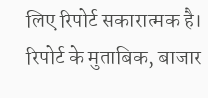लिए रिपोर्ट सकारात्मक है। रिपोर्ट के मुताबिक, बाजार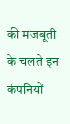की मजबूती के चलते इन कंपनियों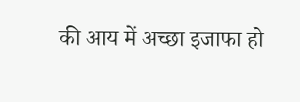की आय में अच्छा इजाफा हो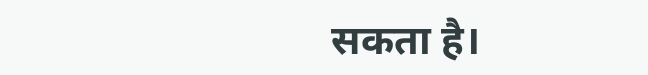सकता है।